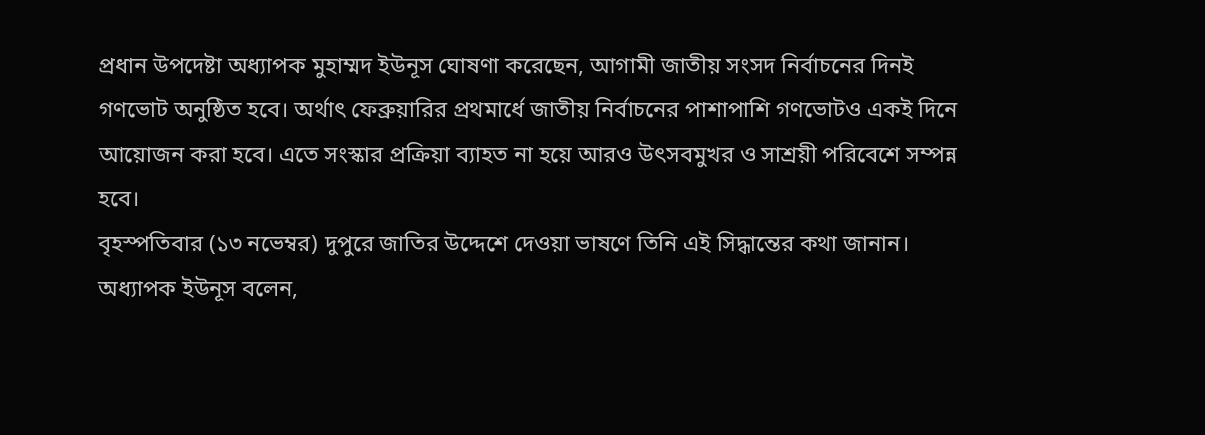প্রধান উপদেষ্টা অধ্যাপক মুহাম্মদ ইউনূস ঘোষণা করেছেন, আগামী জাতীয় সংসদ নির্বাচনের দিনই গণভোট অনুষ্ঠিত হবে। অর্থাৎ ফেব্রুয়ারির প্রথমার্ধে জাতীয় নির্বাচনের পাশাপাশি গণভোটও একই দিনে আয়োজন করা হবে। এতে সংস্কার প্রক্রিয়া ব্যাহত না হয়ে আরও উৎসবমুখর ও সাশ্রয়ী পরিবেশে সম্পন্ন হবে।
বৃহস্পতিবার (১৩ নভেম্বর) দুপুরে জাতির উদ্দেশে দেওয়া ভাষণে তিনি এই সিদ্ধান্তের কথা জানান।
অধ্যাপক ইউনূস বলেন,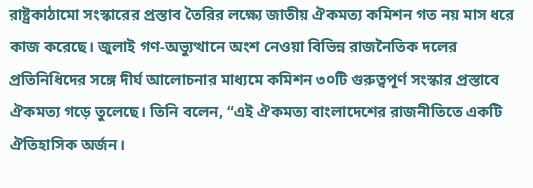রাষ্ট্রকাঠামো সংস্কারের প্রস্তাব তৈরির লক্ষ্যে জাতীয় ঐকমত্য কমিশন গত নয় মাস ধরে কাজ করেছে। জুলাই গণ-অভ্যুত্থানে অংশ নেওয়া বিভিন্ন রাজনৈতিক দলের প্রতিনিধিদের সঙ্গে দীর্ঘ আলোচনার মাধ্যমে কমিশন ৩০টি গুরুত্বপূর্ণ সংস্কার প্রস্তাবে ঐকমত্য গড়ে তুলেছে। তিনি বলেন, “এই ঐকমত্য বাংলাদেশের রাজনীতিতে একটি ঐতিহাসিক অর্জন।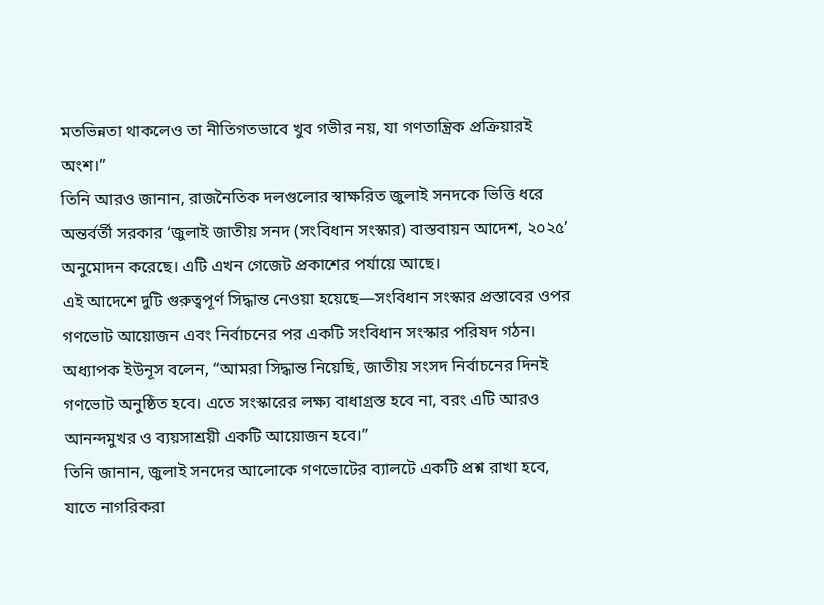মতভিন্নতা থাকলেও তা নীতিগতভাবে খুব গভীর নয়, যা গণতান্ত্রিক প্রক্রিয়ারই অংশ।”
তিনি আরও জানান, রাজনৈতিক দলগুলোর স্বাক্ষরিত জুলাই সনদকে ভিত্তি ধরে অন্তর্বর্তী সরকার ‘জুলাই জাতীয় সনদ (সংবিধান সংস্কার) বাস্তবায়ন আদেশ, ২০২৫’ অনুমোদন করেছে। এটি এখন গেজেট প্রকাশের পর্যায়ে আছে।
এই আদেশে দুটি গুরুত্বপূর্ণ সিদ্ধান্ত নেওয়া হয়েছে—সংবিধান সংস্কার প্রস্তাবের ওপর গণভোট আয়োজন এবং নির্বাচনের পর একটি সংবিধান সংস্কার পরিষদ গঠন।
অধ্যাপক ইউনূস বলেন, “আমরা সিদ্ধান্ত নিয়েছি, জাতীয় সংসদ নির্বাচনের দিনই গণভোট অনুষ্ঠিত হবে। এতে সংস্কারের লক্ষ্য বাধাগ্রস্ত হবে না, বরং এটি আরও আনন্দমুখর ও ব্যয়সাশ্রয়ী একটি আয়োজন হবে।”
তিনি জানান, জুলাই সনদের আলোকে গণভোটের ব্যালটে একটি প্রশ্ন রাখা হবে, যাতে নাগরিকরা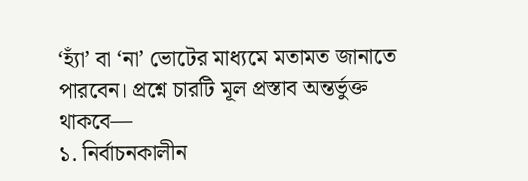‘হ্যাঁ’ বা ‘না’ ভোটের মাধ্যমে মতামত জানাতে পারবেন। প্রশ্নে চারটি মূল প্রস্তাব অন্তর্ভুক্ত থাকবে—
১. নির্বাচনকালীন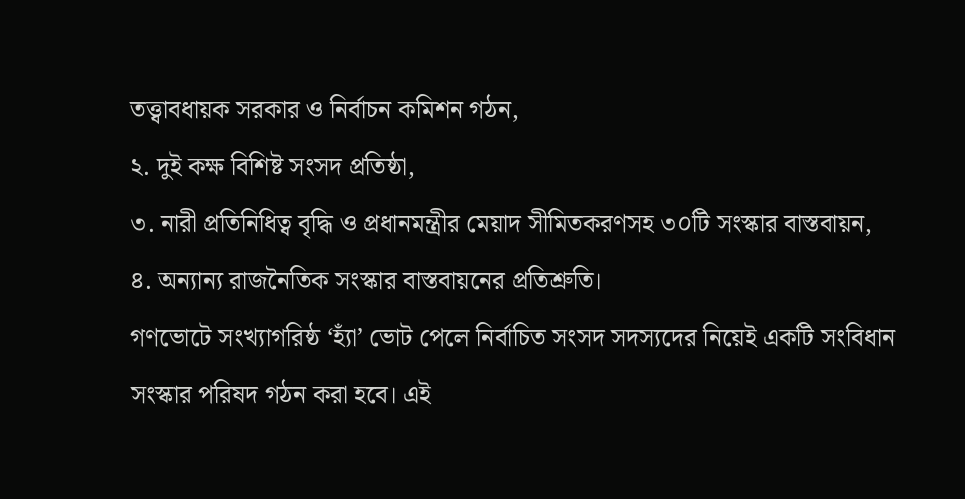তত্ত্বাবধায়ক সরকার ও নির্বাচন কমিশন গঠন,
২. দুই কক্ষ বিশিষ্ট সংসদ প্রতিষ্ঠা,
৩. নারী প্রতিনিধিত্ব বৃদ্ধি ও প্রধানমন্ত্রীর মেয়াদ সীমিতকরণসহ ৩০টি সংস্কার বাস্তবায়ন,
৪. অন্যান্য রাজনৈতিক সংস্কার বাস্তবায়নের প্রতিশ্রুতি।
গণভোটে সংখ্যাগরিষ্ঠ ‘হ্যাঁ’ ভোট পেলে নির্বাচিত সংসদ সদস্যদের নিয়েই একটি সংবিধান সংস্কার পরিষদ গঠন করা হবে। এই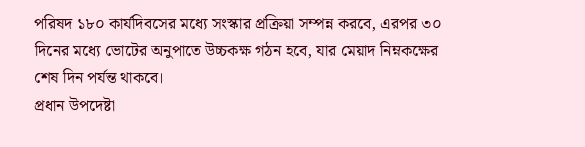পরিষদ ১৮০ কার্যদিবসের মধ্যে সংস্কার প্রক্রিয়া সম্পন্ন করবে, এরপর ৩০ দিনের মধ্যে ভোটের অনুপাতে উচ্চকক্ষ গঠন হবে, যার মেয়াদ নিম্নকক্ষের শেষ দিন পর্যন্ত থাকবে।
প্রধান উপদেষ্টা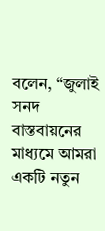বলেন, “জুলাই সনদ বাস্তবায়নের মাধ্যমে আমরা একটি নতুন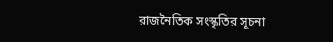রাজনৈতিক সংস্কৃতির সূচনা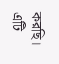করছি। এটি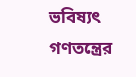ভবিষ্যৎ গণতন্ত্রের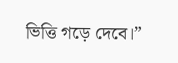ভিত্তি গড়ে দেবে।”